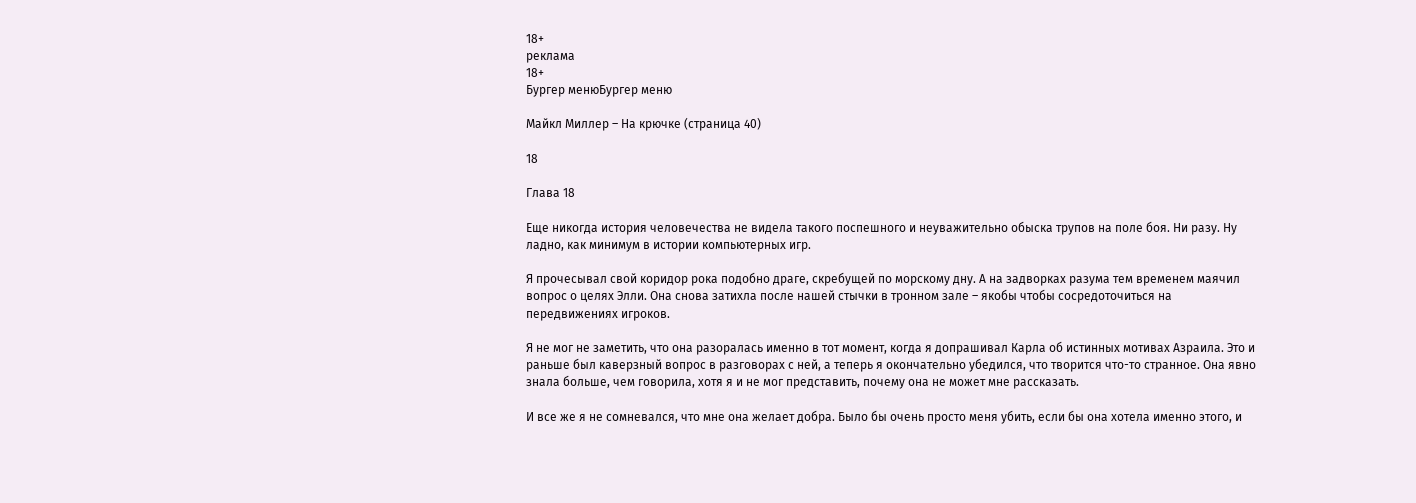18+
реклама
18+
Бургер менюБургер меню

Майкл Миллер – На крючке (страница 40)

18

Глава 18

Еще никогда история человечества не видела такого поспешного и неуважительно обыска трупов на поле боя. Ни разу. Ну ладно, как минимум в истории компьютерных игр.

Я прочесывал свой коридор рока подобно драге, скребущей по морскому дну. А на задворках разума тем временем маячил вопрос о целях Элли. Она снова затихла после нашей стычки в тронном зале – якобы чтобы сосредоточиться на передвижениях игроков.

Я не мог не заметить, что она разоралась именно в тот момент, когда я допрашивал Карла об истинных мотивах Азраила. Это и раньше был каверзный вопрос в разговорах с ней, а теперь я окончательно убедился, что творится что-то странное. Она явно знала больше, чем говорила, хотя я и не мог представить, почему она не может мне рассказать.

И все же я не сомневался, что мне она желает добра. Было бы очень просто меня убить, если бы она хотела именно этого, и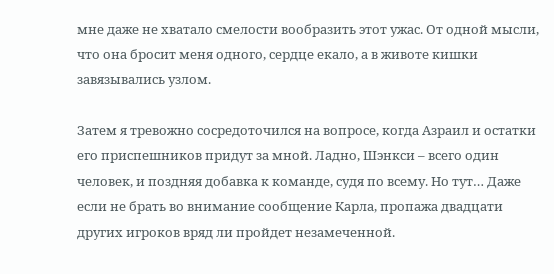мне даже не хватало смелости вообразить этот ужас. От одной мысли, что она бросит меня одного, сердце екало, а в животе кишки завязывались узлом.

Затем я тревожно сосредоточился на вопросе, когда Азраил и остатки его приспешников придут за мной. Ладно, Шэнкси – всего один человек, и поздняя добавка к команде, судя по всему. Но тут… Даже если не брать во внимание сообщение Карла, пропажа двадцати других игроков вряд ли пройдет незамеченной.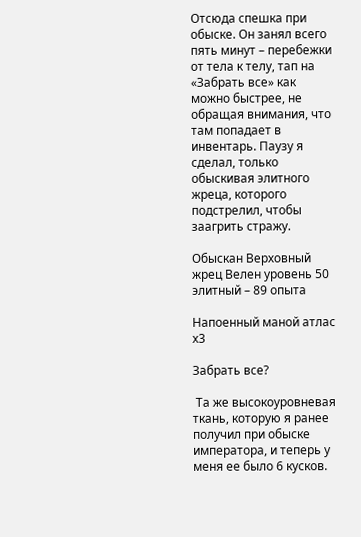Отсюда спешка при обыске. Он занял всего пять минут – перебежки от тела к телу, тап на «Забрать все» как можно быстрее, не обращая внимания, что там попадает в инвентарь. Паузу я сделал, только обыскивая элитного жреца, которого подстрелил, чтобы заагрить стражу.

Обыскан Верховный жрец Велен уровень 50 элитный – 89 опыта

Напоенный маной атлас х3

Забрать все?

 Та же высокоуровневая ткань, которую я ранее получил при обыске императора, и теперь у меня ее было 6 кусков.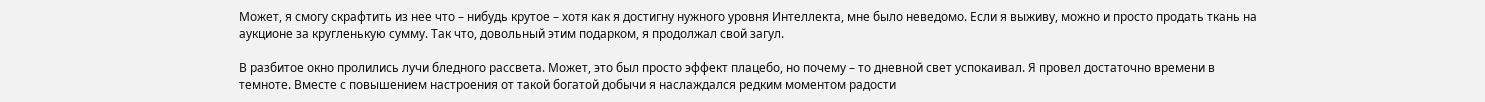Может, я смогу скрафтить из нее что – нибудь крутое – хотя как я достигну нужного уровня Интеллекта, мне было неведомо. Если я выживу, можно и просто продать ткань на аукционе за кругленькую сумму. Так что, довольный этим подарком, я продолжал свой загул.

В разбитое окно пролились лучи бледного рассвета. Может, это был просто эффект плацебо, но почему – то дневной свет успокаивал. Я провел достаточно времени в темноте. Вместе с повышением настроения от такой богатой добычи я наслаждался редким моментом радости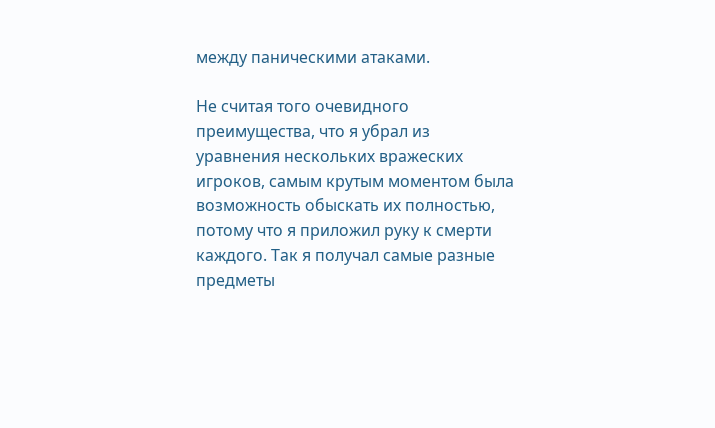между паническими атаками.

Не считая того очевидного преимущества, что я убрал из уравнения нескольких вражеских игроков, самым крутым моментом была возможность обыскать их полностью, потому что я приложил руку к смерти каждого. Так я получал самые разные предметы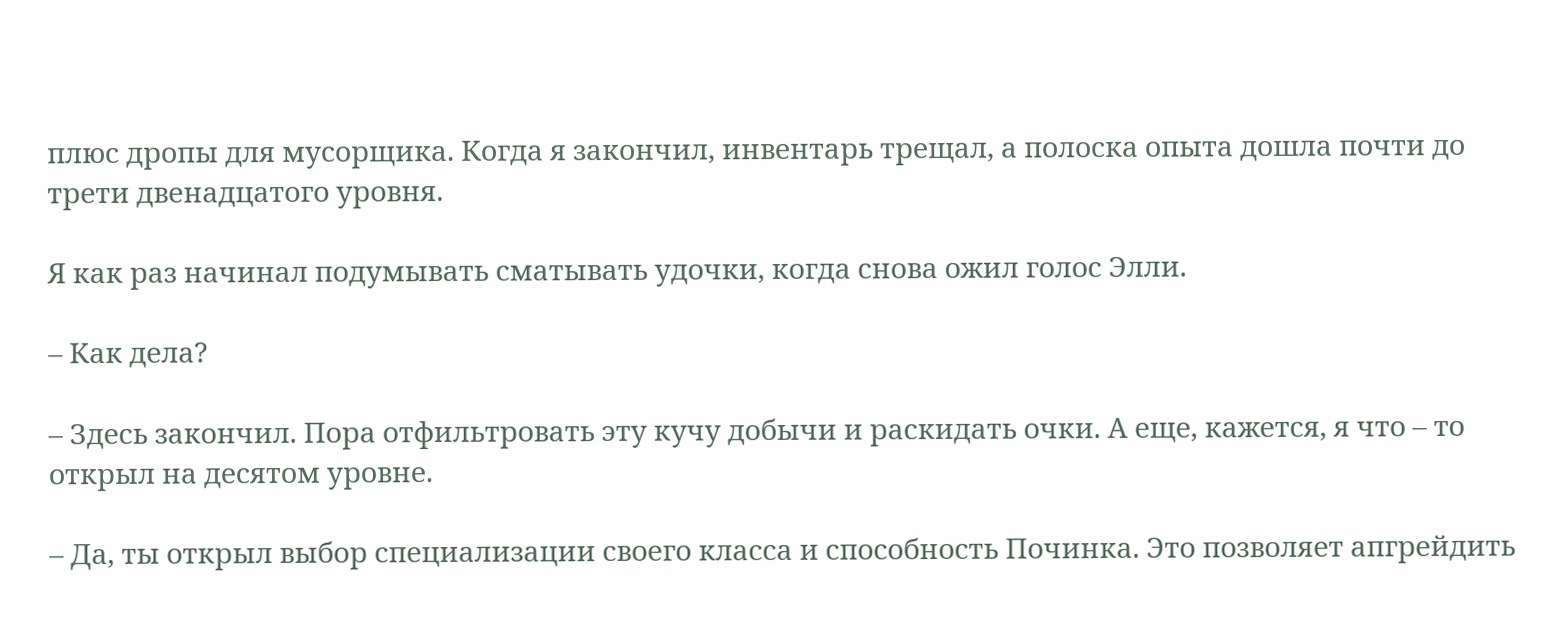плюс дропы для мусорщика. Когда я закончил, инвентарь трещал, а полоска опыта дошла почти до трети двенадцатого уровня.

Я как раз начинал подумывать сматывать удочки, когда снова ожил голос Элли.

– Как дела?

– Здесь закончил. Пора отфильтровать эту кучу добычи и раскидать очки. А еще, кажется, я что – то открыл на десятом уровне.

– Да, ты открыл выбор специализации своего класса и способность Починка. Это позволяет апгрейдить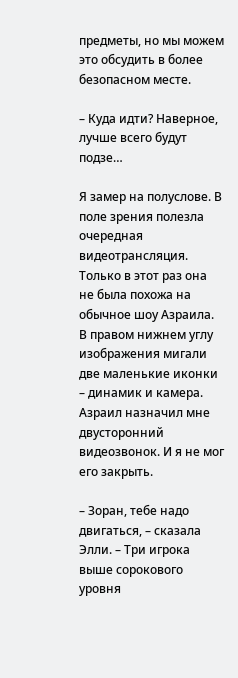предметы, но мы можем это обсудить в более безопасном месте.

– Куда идти? Наверное, лучше всего будут подзе…

Я замер на полуслове. В поле зрения полезла очередная видеотрансляция. Только в этот раз она не была похожа на обычное шоу Азраила. В правом нижнем углу изображения мигали две маленькие иконки – динамик и камера. Азраил назначил мне двусторонний видеозвонок. И я не мог его закрыть.

– Зоран, тебе надо двигаться, – сказала Элли. – Три игрока выше сорокового уровня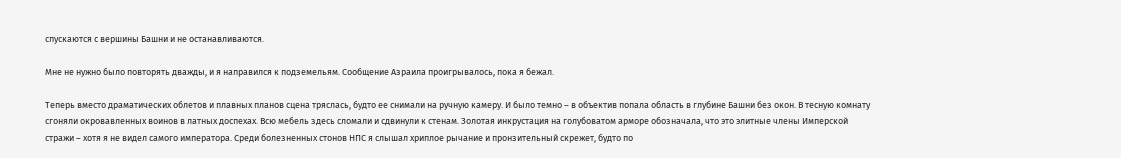спускаются с вершины Башни и не останавливаются.

Мне не нужно было повторять дважды, и я направился к подземельям. Сообщение Азраила проигрывалось, пока я бежал.

Теперь вместо драматических облетов и плавных планов сцена тряслась, будто ее снимали на ручную камеру. И было темно – в объектив попала область в глубине Башни без окон. В тесную комнату сгоняли окровавленных воинов в латных доспехах. Всю мебель здесь сломали и сдвинули к стенам. Золотая инкрустация на голубоватом арморе обозначала, что это элитные члены Имперской стражи – хотя я не видел самого императора. Среди болезненных стонов НПС я слышал хриплое рычание и пронзительный скрежет, будто по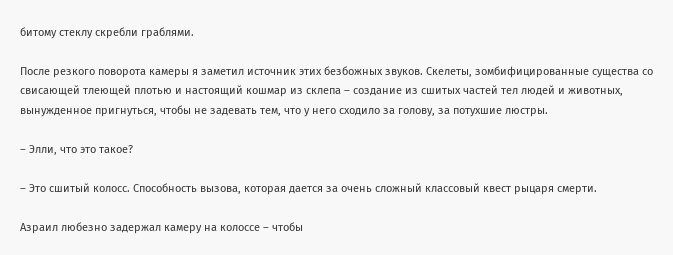битому стеклу скребли граблями.

После резкого поворота камеры я заметил источник этих безбожных звуков. Скелеты, зомбифицированные существа со свисающей тлеющей плотью и настоящий кошмар из склепа – создание из сшитых частей тел людей и животных, вынужденное пригнуться, чтобы не задевать тем, что у него сходило за голову, за потухшие люстры.

– Элли, что это такое?

– Это сшитый колосс. Способность вызова, которая дается за очень сложный классовый квест рыцаря смерти.

Азраил любезно задержал камеру на колоссе – чтобы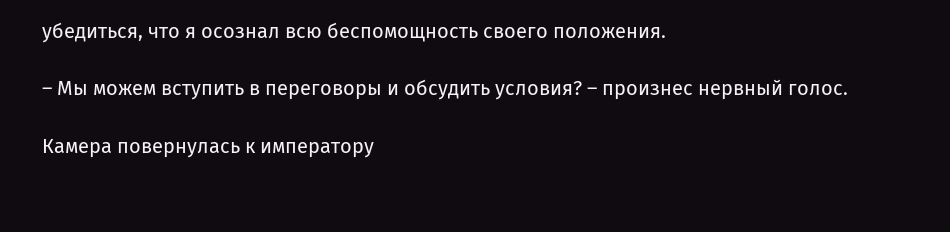убедиться, что я осознал всю беспомощность своего положения.

– Мы можем вступить в переговоры и обсудить условия? – произнес нервный голос.

Камера повернулась к императору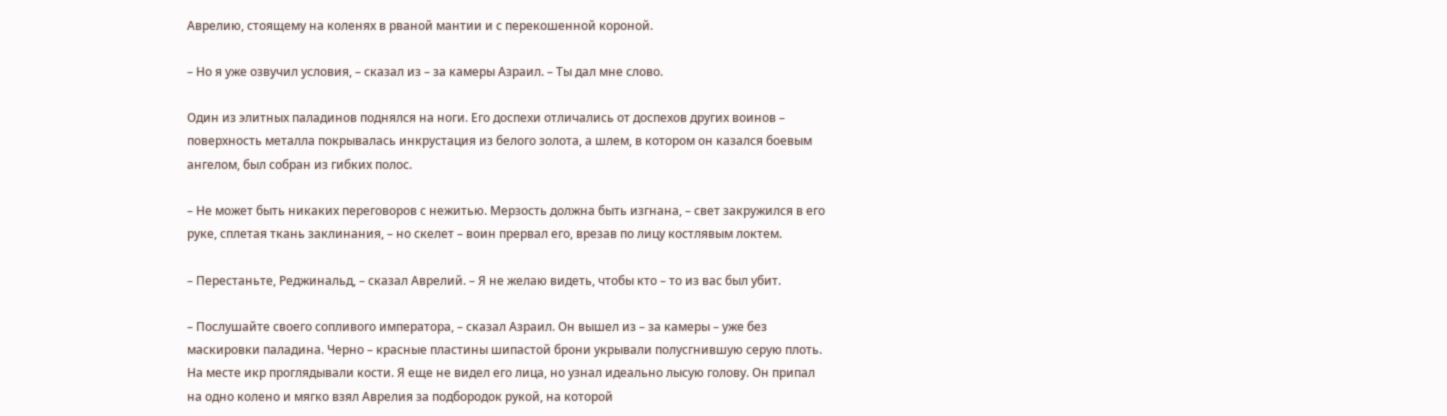Аврелию, стоящему на коленях в рваной мантии и с перекошенной короной.

– Но я уже озвучил условия, – сказал из – за камеры Азраил. – Ты дал мне слово.

Один из элитных паладинов поднялся на ноги. Его доспехи отличались от доспехов других воинов – поверхность металла покрывалась инкрустация из белого золота, а шлем, в котором он казался боевым ангелом, был собран из гибких полос.

– Не может быть никаких переговоров с нежитью. Мерзость должна быть изгнана, – свет закружился в его руке, сплетая ткань заклинания, – но скелет – воин прервал его, врезав по лицу костлявым локтем.

– Перестаньте, Реджинальд, – сказал Аврелий. – Я не желаю видеть, чтобы кто – то из вас был убит.

– Послушайте своего сопливого императора, – сказал Азраил. Он вышел из – за камеры – уже без маскировки паладина. Черно – красные пластины шипастой брони укрывали полусгнившую серую плоть. На месте икр проглядывали кости. Я еще не видел его лица, но узнал идеально лысую голову. Он припал на одно колено и мягко взял Аврелия за подбородок рукой, на которой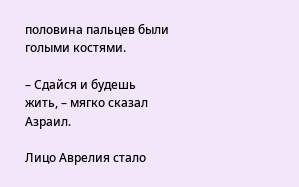половина пальцев были голыми костями.

– Сдайся и будешь жить, – мягко сказал Азраил.

Лицо Аврелия стало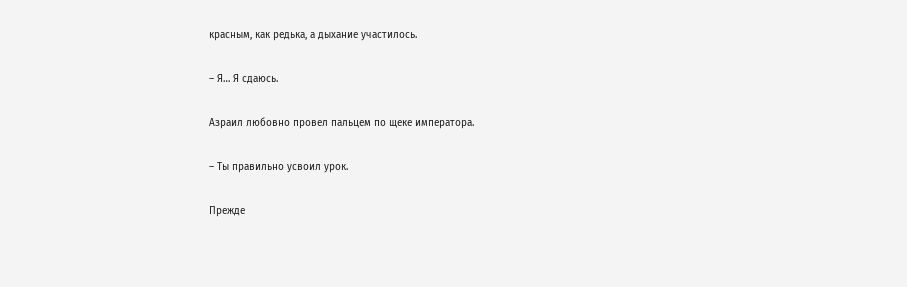красным, как редька, а дыхание участилось.

– Я… Я сдаюсь.

Азраил любовно провел пальцем по щеке императора.

– Ты правильно усвоил урок.

Прежде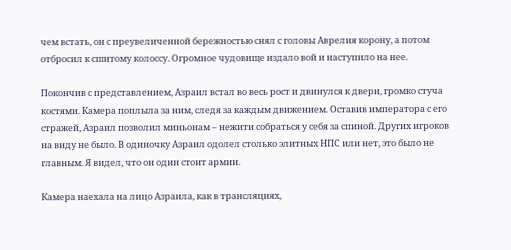чем встать, он с преувеличенной бережностью снял с головы Аврелия корону, а потом отбросил к сшитому колоссу. Огромное чудовище издало вой и наступило на нее.

Покончив с представлением, Азраил встал во весь рост и двинулся к двери, громко стуча костями. Камера поплыла за ним, следя за каждым движением. Оставив императора с его стражей, Азраил позволил миньонам – нежити собраться у себя за спиной. Других игроков на виду не было. В одиночку Азраил одолел столько элитных НПС или нет, это было не главным. Я видел, что он один стоит армии.

Камера наехала на лицо Азраила, как в трансляциях,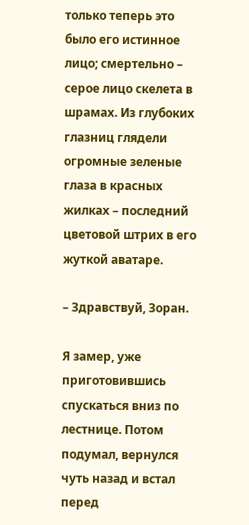только теперь это было его истинное лицо; смертельно – серое лицо скелета в шрамах. Из глубоких глазниц глядели огромные зеленые глаза в красных жилках – последний цветовой штрих в его жуткой аватаре.

– Здравствуй, Зоран.

Я замер, уже приготовившись спускаться вниз по лестнице. Потом подумал, вернулся чуть назад и встал перед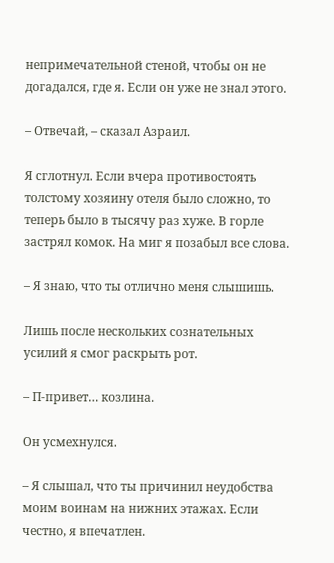непримечательной стеной, чтобы он не догадался, где я. Если он уже не знал этого.

– Отвечай, – сказал Азраил.

Я сглотнул. Если вчера противостоять толстому хозяину отеля было сложно, то теперь было в тысячу раз хуже. В горле застрял комок. На миг я позабыл все слова.

– Я знаю, что ты отлично меня слышишь.

Лишь после нескольких сознательных усилий я смог раскрыть рот.

– П-привет… козлина.

Он усмехнулся.

– Я слышал, что ты причинил неудобства моим воинам на нижних этажах. Если честно, я впечатлен.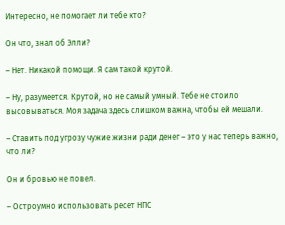Интересно, не помогает ли тебе кто?

Он что, знал об Элли?

– Нет. Никакой помощи. Я сам такой крутой.

– Ну, разумеется. Крутой, но не самый умный. Тебе не стоило высовываться. Моя задача здесь слишком важна, чтобы ей мешали.

– Ставить под угрозу чужие жизни ради денег – это у нас теперь важно, что ли?

Он и бровью не повел.

– Остроумно использовать ресет НПС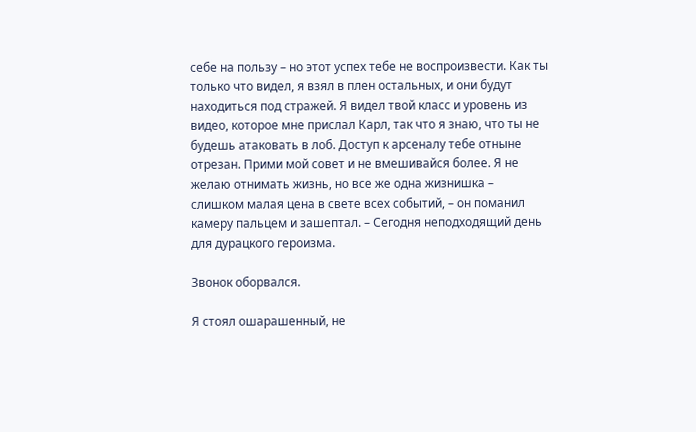себе на пользу – но этот успех тебе не воспроизвести. Как ты только что видел, я взял в плен остальных, и они будут находиться под стражей. Я видел твой класс и уровень из видео, которое мне прислал Карл, так что я знаю, что ты не будешь атаковать в лоб. Доступ к арсеналу тебе отныне отрезан. Прими мой совет и не вмешивайся более. Я не желаю отнимать жизнь, но все же одна жизнишка – слишком малая цена в свете всех событий, – он поманил камеру пальцем и зашептал. – Сегодня неподходящий день для дурацкого героизма.

Звонок оборвался.

Я стоял ошарашенный, не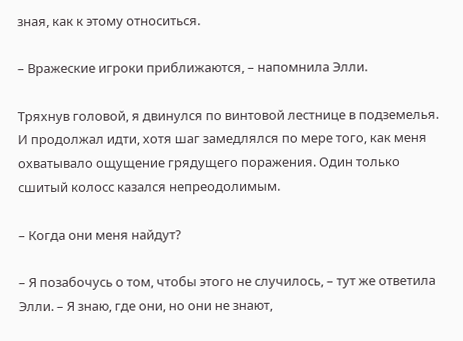зная, как к этому относиться.

– Вражеские игроки приближаются, – напомнила Элли.

Тряхнув головой, я двинулся по винтовой лестнице в подземелья. И продолжал идти, хотя шаг замедлялся по мере того, как меня охватывало ощущение грядущего поражения. Один только сшитый колосс казался непреодолимым.

– Когда они меня найдут?

– Я позабочусь о том, чтобы этого не случилось, – тут же ответила Элли. – Я знаю, где они, но они не знают,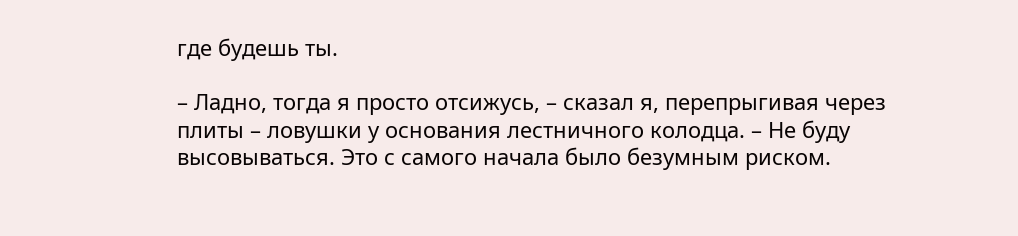где будешь ты.

– Ладно, тогда я просто отсижусь, – сказал я, перепрыгивая через плиты – ловушки у основания лестничного колодца. – Не буду высовываться. Это с самого начала было безумным риском.